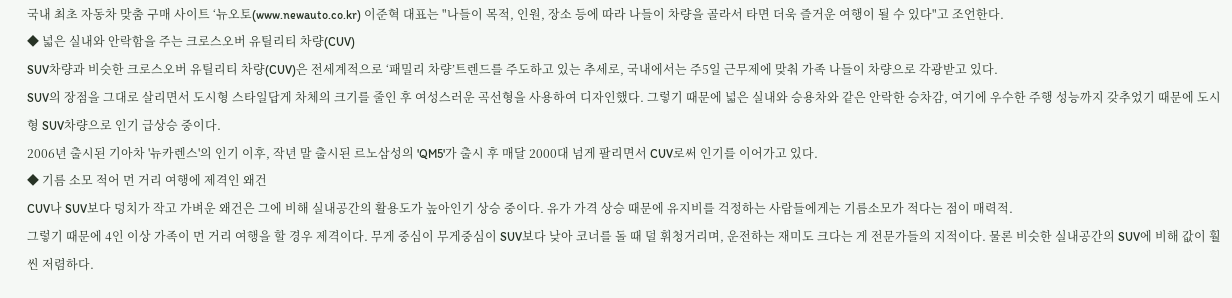국내 최초 자동차 맞춤 구매 사이트 ‘뉴오토(www.newauto.co.kr) 이준혁 대표는 "나들이 목적, 인원, 장소 등에 따라 나들이 차량을 골라서 타면 더욱 즐거운 여행이 될 수 있다"고 조언한다.
◆ 넓은 실내와 안락함을 주는 크로스오버 유틸리티 차량(CUV)
SUV차량과 비슷한 크로스오버 유틸리티 차량(CUV)은 전세계적으로 ‘패밀리 차량’트렌드를 주도하고 있는 추세로, 국내에서는 주5일 근무제에 맞춰 가족 나들이 차량으로 각광받고 있다.
SUV의 장점을 그대로 살리면서 도시형 스타일답게 차체의 크기를 줄인 후 여성스러운 곡선형을 사용하여 디자인했다. 그렇기 때문에 넓은 실내와 승용차와 같은 안락한 승차감, 여기에 우수한 주행 성능까지 갖추었기 때문에 도시형 SUV차량으로 인기 급상승 중이다.
2006년 출시된 기아차 '뉴카렌스'의 인기 이후, 작년 말 출시된 르노삼성의 'QM5'가 출시 후 매달 2000대 넘게 팔리면서 CUV로써 인기를 이어가고 있다.
◆ 기름 소모 적어 먼 거리 여행에 제격인 왜건
CUV나 SUV보다 덩치가 작고 가벼운 왜건은 그에 비해 실내공간의 활용도가 높아인기 상승 중이다. 유가 가격 상승 때문에 유지비를 걱정하는 사람들에게는 기름소모가 적다는 점이 매력적.
그렇기 때문에 4인 이상 가족이 먼 거리 여행을 할 경우 제격이다. 무게 중심이 무게중심이 SUV보다 낮아 코너를 돌 때 덜 휘청거리며, 운전하는 재미도 크다는 게 전문가들의 지적이다. 물론 비슷한 실내공간의 SUV에 비해 값이 훨씬 저렴하다.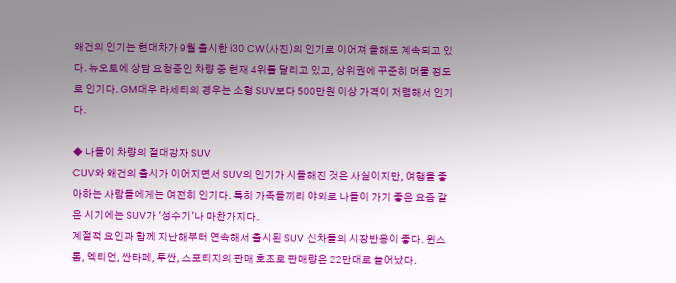왜건의 인기는 현대차가 9월 출시한 i30 CW(사진)의 인기로 이어져 올해도 계속되고 있다. 뉴오토에 상담 요청중인 차량 중 현재 4위를 달리고 있고, 상위권에 꾸준히 머물 정도로 인기다. GM대우 라세티의 경우는 소형 SUV보다 500만원 이상 가격이 저렴해서 인기다.

◆ 나들이 차량의 절대강자 SUV
CUV와 왜건의 출시가 이어지면서 SUV의 인기가 시들해진 것은 사실이지만, 여행을 좋아하는 사람들에게는 여전히 인기다. 특히 가족들끼리 야외로 나들이 가기 좋은 요즘 같은 시기에는 SUV가 '성수기'나 마찬가지다.
계절적 요인과 함께 지난해부터 연속해서 출시된 SUV 신차들의 시장반응이 좋다. 윈스톰, 엑티언, 싼타페, 투싼, 스포티지의 판매 호조로 판매량은 22만대로 늘어났다.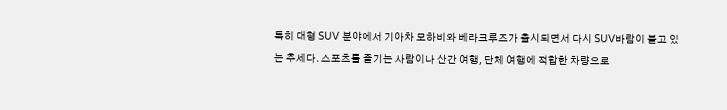특히 대형 SUV 분야에서 기아차 모하비와 베라크루즈가 출시되면서 다시 SUV바람이 불고 있는 추세다. 스포츠를 즐기는 사람이나 산간 여행, 단체 여행에 적합한 차량으로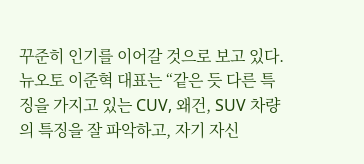꾸준히 인기를 이어갈 것으로 보고 있다.
뉴오토 이준혁 대표는 “같은 듯 다른 특징을 가지고 있는 CUV, 왜건, SUV 차량의 특징을 잘 파악하고, 자기 자신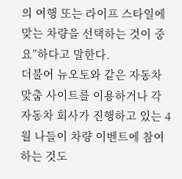의 여행 또는 라이프 스타일에 맞는 차량을 선택하는 것이 중요”하다고 말한다.
더불어 뉴오토와 같은 자동차 맞춤 사이트를 이용하거나 각 자동차 회사가 진행하고 있는 4월 나들이 차량 이벤트에 참여하는 것도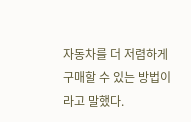자동차를 더 저렴하게 구매할 수 있는 방법이라고 말했다.